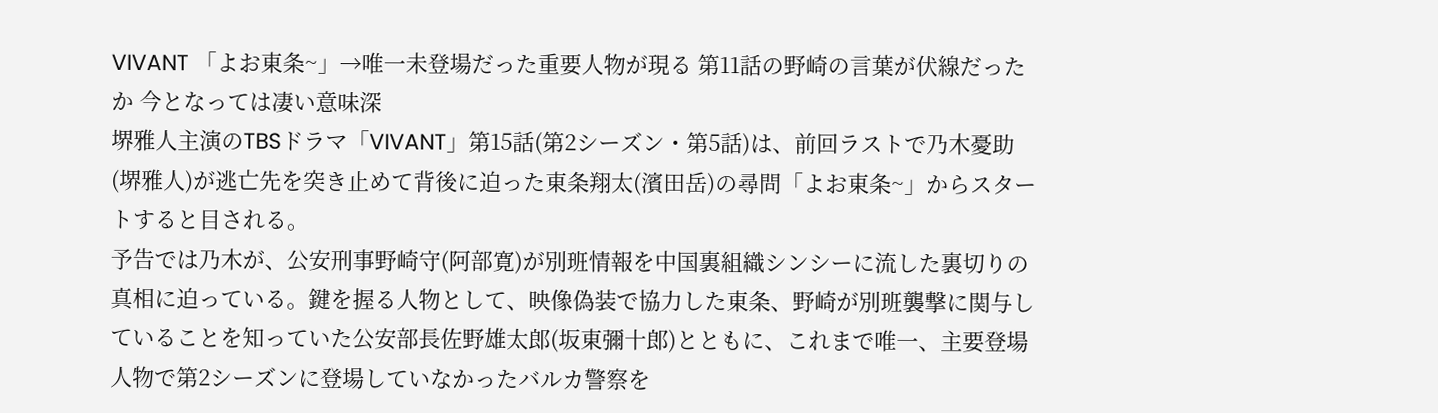VIVANT 「よお東条~」→唯一未登場だった重要人物が現る 第11話の野崎の言葉が伏線だったか 今となっては凄い意味深
堺雅人主演のTBSドラマ「VIVANT」第15話(第2シーズン・第5話)は、前回ラストで乃木憂助(堺雅人)が逃亡先を突き止めて背後に迫った東条翔太(濱田岳)の尋問「よお東条~」からスタートすると目される。
予告では乃木が、公安刑事野崎守(阿部寛)が別班情報を中国裏組織シンシーに流した裏切りの真相に迫っている。鍵を握る人物として、映像偽装で協力した東条、野崎が別班襲撃に関与していることを知っていた公安部長佐野雄太郎(坂東彌十郎)とともに、これまで唯一、主要登場人物で第2シーズンに登場していなかったバルカ警察を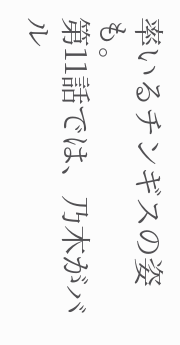率いるチンギスの姿も。
第11話では、乃木がバル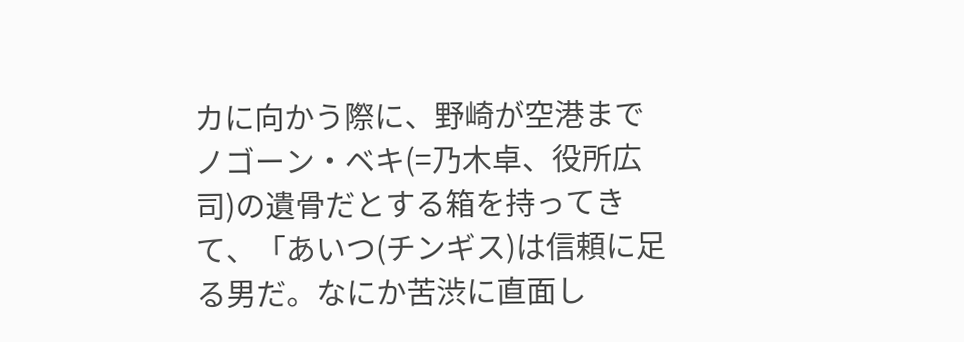カに向かう際に、野崎が空港までノゴーン・ベキ(=乃木卓、役所広司)の遺骨だとする箱を持ってきて、「あいつ(チンギス)は信頼に足る男だ。なにか苦渋に直面し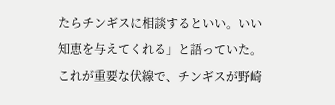たらチンギスに相談するといい。いい知恵を与えてくれる」と語っていた。これが重要な伏線で、チンギスが野崎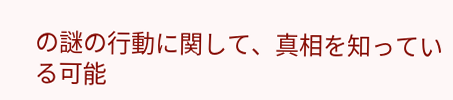の謎の行動に関して、真相を知っている可能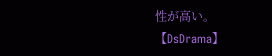性が高い。
【DsDrama】